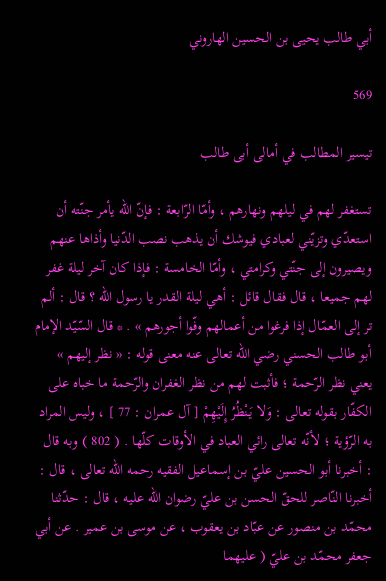أبي طالب يحيى بن الحسين الهاروني

569

تيسير المطالب في أمالى أبى طالب

تستغفر لهم في ليلهم ونهارهم ، وأمّا الرّابعة : فإنّ اللّه يأمر جنّته أن استعدّي وتزيّني لعبادي فيوشك أن يذهب نصب الدّنيا وأذاها عنهم ويصيرون إلى جنّتي وكرامتي ، وأمّا الخامسة : فإذا كان آخر ليلة غفر لهم جميعا ، قال فقال قائل : أهي ليلة القدر يا رسول اللّه ؟ قال : ألم تر إلى العمّال إذا فرغوا من أعمالهم وفّوا أجورهم » . * قال السّيّد الإمام أبو طالب الحسني رضي اللّه تعالى عنه معنى قوله : « نظر إليهم » يعني نظر الرّحمة ؛ فأثبت لهم من نظر الغفران والرّحمة ما خباه على الكفّار بقوله تعالى : وَلا يَنْظُرُ إِلَيْهِمْ [ آل عمران : 77 ] ، وليس المراد به الرّؤية ؛ لأنّه تعالى رائي العباد في الأوقات كلّها . ( 802 ) وبه قال : أخبرنا أبو الحسين عليّ بن إسماعيل الفقيه رحمه اللّه تعالى ، قال : أخبرنا النّاصر للحقّ الحسن بن عليّ رضوان اللّه عليه ، قال : حدّثنا محمّد بن منصور عن عبّاد بن يعقوب ، عن موسى بن عمير . عن أبي جعفر محمّد بن عليّ ( عليهما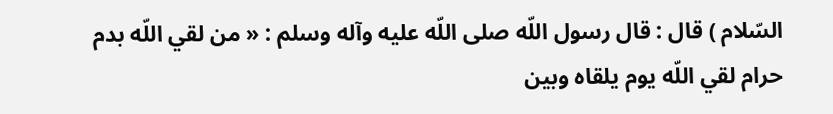السّلام ) قال : قال رسول اللّه صلى اللّه عليه وآله وسلم : « من لقي اللّه بدم حرام لقي اللّه يوم يلقاه وبين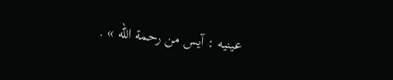عينيه : آيس من رحمة اللّه » .